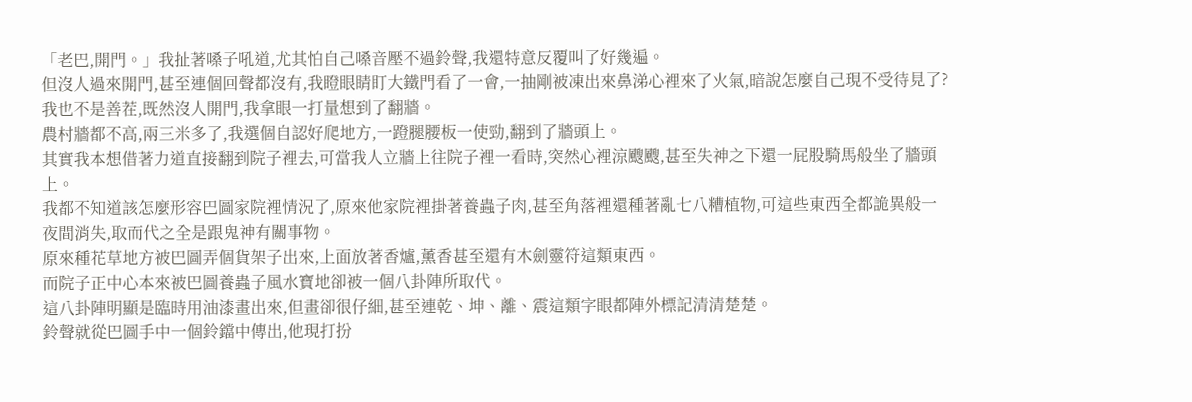「老巴,開門。」我扯著嗓子吼道,尤其怕自己嗓音壓不過鈴聲,我還特意反覆叫了好幾遍。
但沒人過來開門,甚至連個回聲都沒有,我瞪眼睛盯大鐵門看了一會,一抽剛被凍出來鼻涕心裡來了火氣,暗說怎麼自己現不受待見了?
我也不是善茬,既然沒人開門,我拿眼一打量想到了翻牆。
農村牆都不高,兩三米多了,我選個自認好爬地方,一蹬腿腰板一使勁,翻到了牆頭上。
其實我本想借著力道直接翻到院子裡去,可當我人立牆上往院子裡一看時,突然心裡涼颼颼,甚至失神之下還一屁股騎馬般坐了牆頭上。
我都不知道該怎麼形容巴圖家院裡情況了,原來他家院裡掛著養蟲子肉,甚至角落裡還種著亂七八糟植物,可這些東西全都詭異般一夜間消失,取而代之全是跟鬼神有關事物。
原來種花草地方被巴圖弄個貨架子出來,上面放著香爐,薰香甚至還有木劍靈符這類東西。
而院子正中心本來被巴圖養蟲子風水寶地卻被一個八卦陣所取代。
這八卦陣明顯是臨時用油漆畫出來,但畫卻很仔細,甚至連乾、坤、離、震這類字眼都陣外標記清清楚楚。
鈴聲就從巴圖手中一個鈴鐺中傳出,他現打扮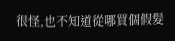很怪,也不知道從哪買個假髮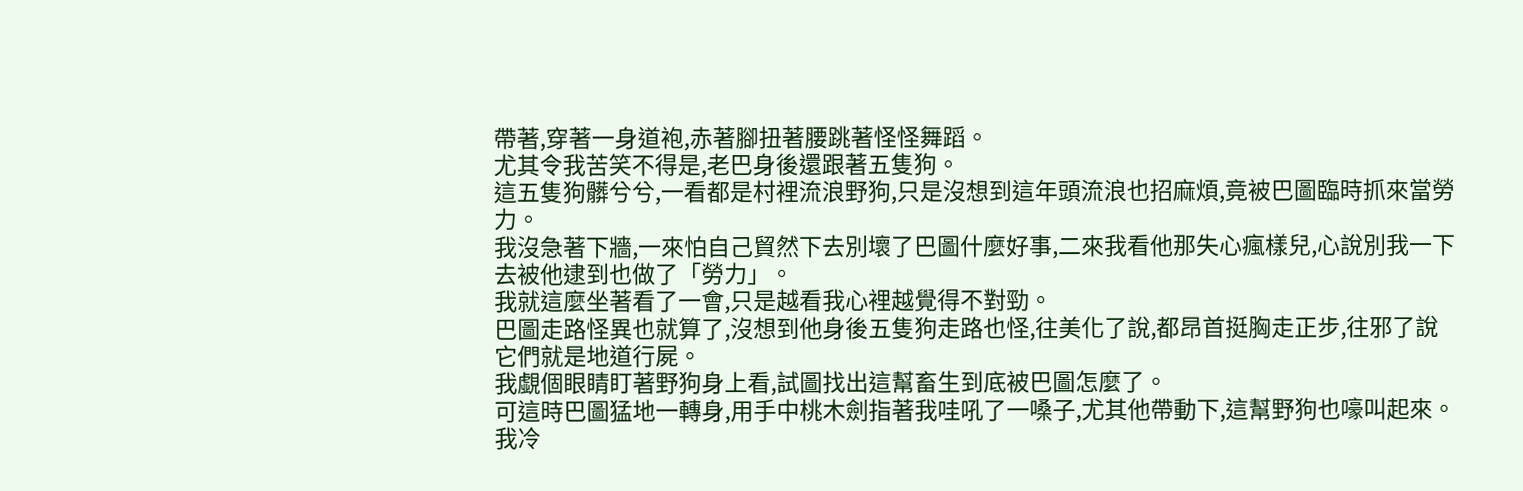帶著,穿著一身道袍,赤著腳扭著腰跳著怪怪舞蹈。
尤其令我苦笑不得是,老巴身後還跟著五隻狗。
這五隻狗髒兮兮,一看都是村裡流浪野狗,只是沒想到這年頭流浪也招麻煩,竟被巴圖臨時抓來當勞力。
我沒急著下牆,一來怕自己貿然下去別壞了巴圖什麼好事,二來我看他那失心瘋樣兒,心說別我一下去被他逮到也做了「勞力」。
我就這麼坐著看了一會,只是越看我心裡越覺得不對勁。
巴圖走路怪異也就算了,沒想到他身後五隻狗走路也怪,往美化了說,都昂首挺胸走正步,往邪了說它們就是地道行屍。
我覷個眼睛盯著野狗身上看,試圖找出這幫畜生到底被巴圖怎麼了。
可這時巴圖猛地一轉身,用手中桃木劍指著我哇吼了一嗓子,尤其他帶動下,這幫野狗也嚎叫起來。
我冷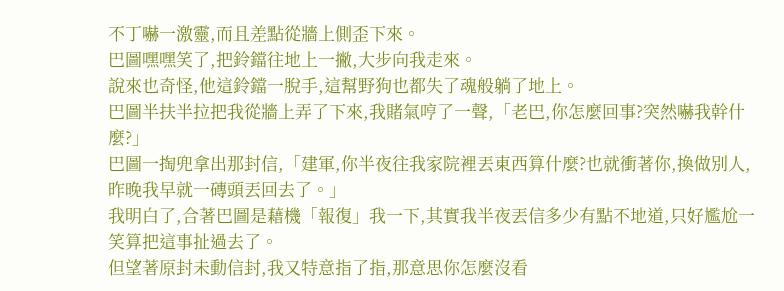不丁嚇一激靈,而且差點從牆上側歪下來。
巴圖嘿嘿笑了,把鈴鐺往地上一撇,大步向我走來。
說來也奇怪,他這鈴鐺一脫手,這幫野狗也都失了魂般躺了地上。
巴圖半扶半拉把我從牆上弄了下來,我賭氣哼了一聲,「老巴,你怎麼回事?突然嚇我幹什麼?」
巴圖一掏兜拿出那封信,「建軍,你半夜往我家院裡丟東西算什麼?也就衝著你,換做別人,昨晚我早就一磚頭丟回去了。」
我明白了,合著巴圖是藉機「報復」我一下,其實我半夜丟信多少有點不地道,只好尷尬一笑算把這事扯過去了。
但望著原封未動信封,我又特意指了指,那意思你怎麼沒看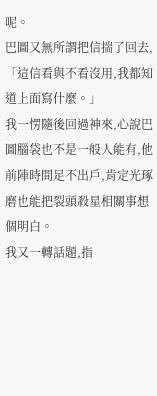呢。
巴圖又無所謂把信揣了回去,「這信看與不看沒用,我都知道上面寫什麼。」
我一愣隨後回過神來,心說巴圖腦袋也不是一般人能有,他前陣時間足不出戶,肯定光琢磨也能把裂頭殺星相關事想個明白。
我又一轉話題,指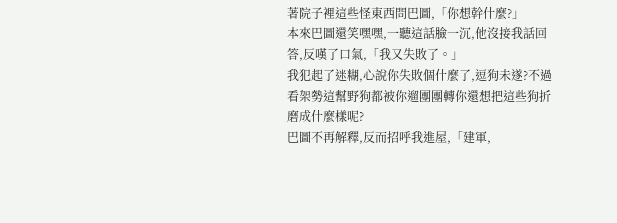著院子裡這些怪東西問巴圖,「你想幹什麼?」
本來巴圖還笑嘿嘿,一聽這話臉一沉,他沒接我話回答,反嘆了口氣,「我又失敗了。」
我犯起了迷糊,心說你失敗個什麼了,逗狗未遂?不過看架勢這幫野狗都被你遛團團轉你還想把這些狗折磨成什麼樣呢?
巴圖不再解釋,反而招呼我進屋,「建軍,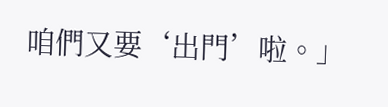咱們又要‘出門’啦。」